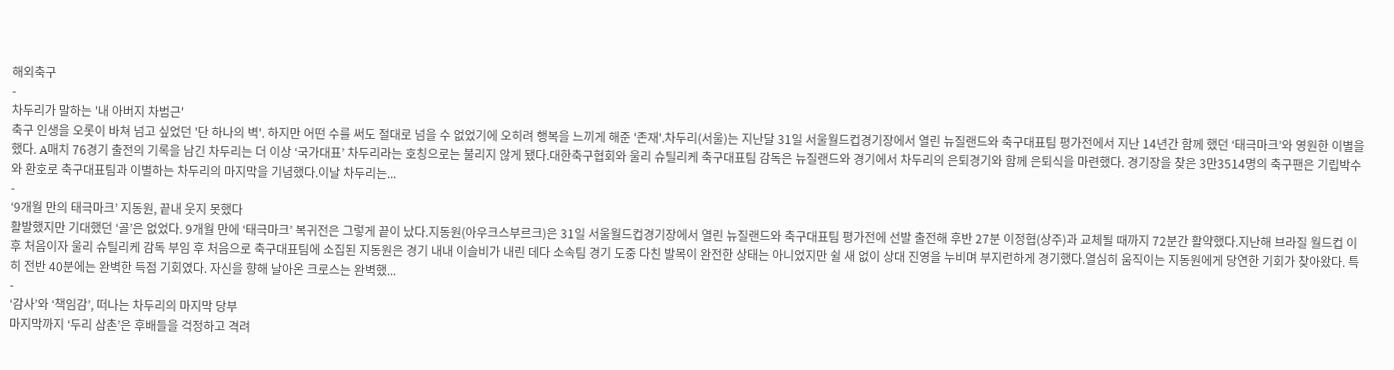해외축구
-
차두리가 말하는 '내 아버지 차범근'
축구 인생을 오롯이 바쳐 넘고 싶었던 '단 하나의 벽'. 하지만 어떤 수를 써도 절대로 넘을 수 없었기에 오히려 행복을 느끼게 해준 '존재'.차두리(서울)는 지난달 31일 서울월드컵경기장에서 열린 뉴질랜드와 축구대표팀 평가전에서 지난 14년간 함께 했던 ‘태극마크’와 영원한 이별을 했다. A매치 76경기 출전의 기록을 남긴 차두리는 더 이상 ‘국가대표’ 차두리라는 호칭으로는 불리지 않게 됐다.대한축구협회와 울리 슈틸리케 축구대표팀 감독은 뉴질랜드와 경기에서 차두리의 은퇴경기와 함께 은퇴식을 마련했다. 경기장을 찾은 3만3514명의 축구팬은 기립박수와 환호로 축구대표팀과 이별하는 차두리의 마지막을 기념했다.이날 차두리는...
-
‘9개월 만의 태극마크’ 지동원, 끝내 웃지 못했다
활발했지만 기대했던 ‘골’은 없었다. 9개월 만에 ‘태극마크’ 복귀전은 그렇게 끝이 났다.지동원(아우크스부르크)은 31일 서울월드컵경기장에서 열린 뉴질랜드와 축구대표팀 평가전에 선발 출전해 후반 27분 이정협(상주)과 교체될 때까지 72분간 활약했다.지난해 브라질 월드컵 이후 처음이자 울리 슈틸리케 감독 부임 후 처음으로 축구대표팀에 소집된 지동원은 경기 내내 이슬비가 내린 데다 소속팀 경기 도중 다친 발목이 완전한 상태는 아니었지만 쉴 새 없이 상대 진영을 누비며 부지런하게 경기했다.열심히 움직이는 지동원에게 당연한 기회가 찾아왔다. 특히 전반 40분에는 완벽한 득점 기회였다. 자신을 향해 날아온 크로스는 완벽했...
-
‘감사’와 ‘책임감’, 떠나는 차두리의 마지막 당부
마지막까지 ‘두리 삼촌’은 후배들을 걱정하고 격려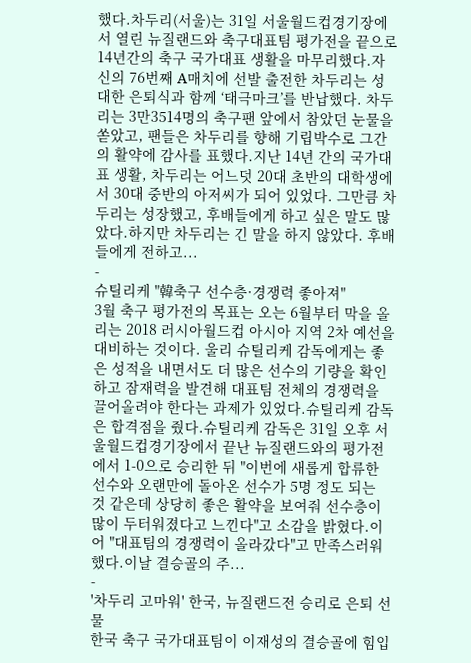했다.차두리(서울)는 31일 서울월드컵경기장에서 열린 뉴질랜드와 축구대표팀 평가전을 끝으로 14년간의 축구 국가대표 생활을 마무리했다.자신의 76번째 A매치에 선발 출전한 차두리는 성대한 은퇴식과 함께 ‘태극마크’를 반납했다. 차두리는 3만3514명의 축구팬 앞에서 참았던 눈물을 쏟았고, 팬들은 차두리를 향해 기립박수로 그간의 활약에 감사를 표했다.지난 14년 간의 국가대표 생활, 차두리는 어느덧 20대 초반의 대학생에서 30대 중반의 아저씨가 되어 있었다. 그만큼 차두리는 성장했고, 후배들에게 하고 싶은 말도 많았다.하지만 차두리는 긴 말을 하지 않았다. 후배들에게 전하고...
-
슈틸리케 "韓축구 선수층·경쟁력 좋아져"
3월 축구 평가전의 목표는 오는 6월부터 막을 올리는 2018 러시아월드컵 아시아 지역 2차 예선을 대비하는 것이다. 울리 슈틸리케 감독에게는 좋은 성적을 내면서도 더 많은 선수의 기량을 확인하고 잠재력을 발견해 대표팀 전체의 경쟁력을 끌어올려야 한다는 과제가 있었다.슈틸리케 감독은 합격점을 줬다.슈틸리케 감독은 31일 오후 서울월드컵경기장에서 끝난 뉴질랜드와의 평가전에서 1-0으로 승리한 뒤 "이번에 새롭게 합류한 선수와 오랜만에 돌아온 선수가 5명 정도 되는 것 같은데 상당히 좋은 활약을 보여줘 선수층이 많이 두터워졌다고 느낀다"고 소감을 밝혔다.이어 "대표팀의 경쟁력이 올라갔다"고 만족스러워 했다.이날 결승골의 주...
-
'차두리 고마워' 한국, 뉴질랜드전 승리로 은퇴 선물
한국 축구 국가대표팀이 이재성의 결승골에 힘입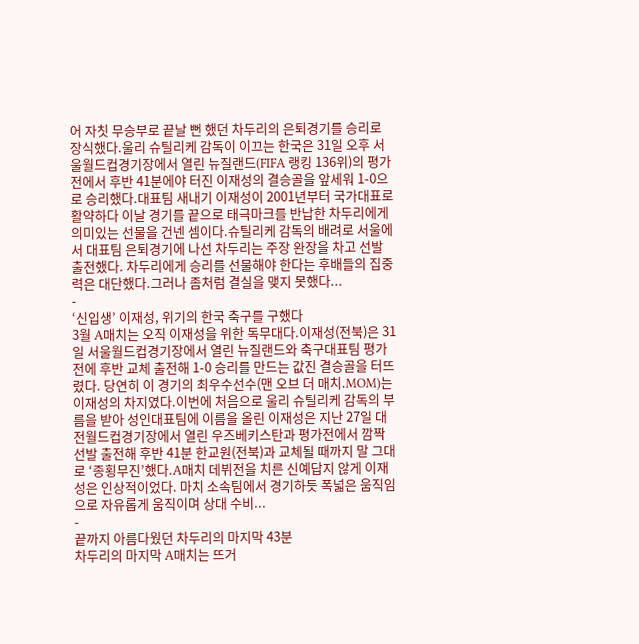어 자칫 무승부로 끝날 뻔 했던 차두리의 은퇴경기를 승리로 장식했다.울리 슈틸리케 감독이 이끄는 한국은 31일 오후 서울월드컵경기장에서 열린 뉴질랜드(FIFA 랭킹 136위)의 평가전에서 후반 41분에야 터진 이재성의 결승골을 앞세워 1-0으로 승리했다.대표팀 새내기 이재성이 2001년부터 국가대표로 활약하다 이날 경기를 끝으로 태극마크를 반납한 차두리에게 의미있는 선물을 건넨 셈이다.슈틸리케 감독의 배려로 서울에서 대표팀 은퇴경기에 나선 차두리는 주장 완장을 차고 선발 출전했다. 차두리에게 승리를 선물해야 한다는 후배들의 집중력은 대단했다.그러나 좀처럼 결실을 맺지 못했다...
-
‘신입생’ 이재성, 위기의 한국 축구를 구했다
3월 A매치는 오직 이재성을 위한 독무대다.이재성(전북)은 31일 서울월드컵경기장에서 열린 뉴질랜드와 축구대표팀 평가전에 후반 교체 출전해 1-0 승리를 만드는 값진 결승골을 터뜨렸다. 당연히 이 경기의 최우수선수(맨 오브 더 매치.MOM)는 이재성의 차지였다.이번에 처음으로 울리 슈틸리케 감독의 부름을 받아 성인대표팀에 이름을 올린 이재성은 지난 27일 대전월드컵경기장에서 열린 우즈베키스탄과 평가전에서 깜짝 선발 출전해 후반 41분 한교원(전북)과 교체될 때까지 말 그대로 ‘종횡무진’했다.A매치 데뷔전을 치른 신예답지 않게 이재성은 인상적이었다. 마치 소속팀에서 경기하듯 폭넓은 움직임으로 자유롭게 움직이며 상대 수비...
-
끝까지 아름다웠던 차두리의 마지막 43분
차두리의 마지막 A매치는 뜨거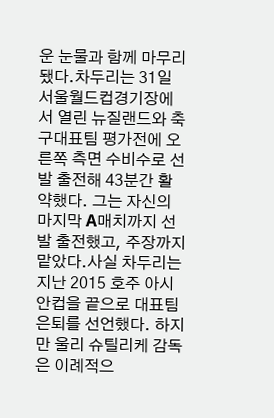운 눈물과 함께 마무리됐다.차두리는 31일 서울월드컵경기장에서 열린 뉴질랜드와 축구대표팀 평가전에 오른쪽 측면 수비수로 선발 출전해 43분간 활약했다. 그는 자신의 마지막 A매치까지 선발 출전했고, 주장까지 맡았다.사실 차두리는 지난 2015 호주 아시안컵을 끝으로 대표팀 은퇴를 선언했다. 하지만 울리 슈틸리케 감독은 이례적으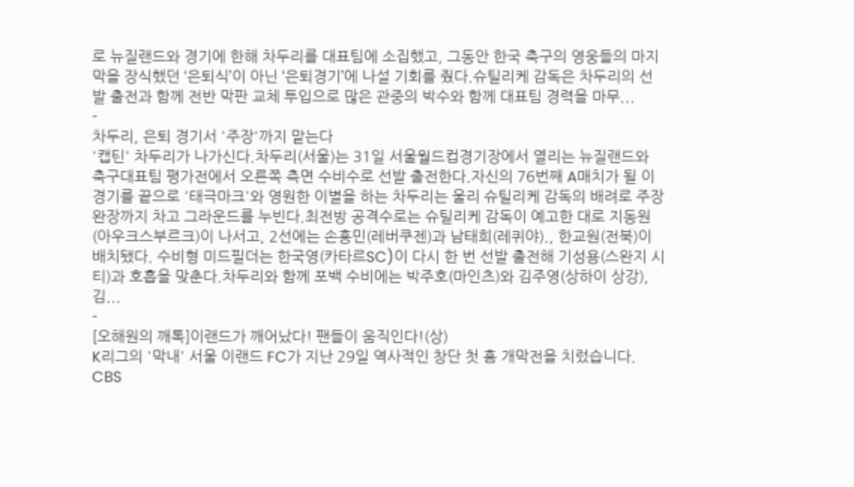로 뉴질랜드와 경기에 한해 차두리를 대표팀에 소집했고, 그동안 한국 축구의 영웅들의 마지막을 장식했던 ‘은퇴식’이 아닌 ‘은퇴경기’에 나설 기회를 줬다.슈틸리케 감독은 차두리의 선발 출전과 함께 전반 막판 교체 투입으로 많은 관중의 박수와 함께 대표팀 경력을 마무...
-
차두리, 은퇴 경기서 '주장'까지 맡는다
'캡틴' 차두리가 나가신다.차두리(서울)는 31일 서울월드컵경기장에서 열리는 뉴질랜드와 축구대표팀 평가전에서 오른쪽 측면 수비수로 선발 출전한다.자신의 76번째 A매치가 될 이 경기를 끝으로 '태극마크'와 영원한 이별을 하는 차두리는 울리 슈틸리케 감독의 배려로 주장 완장까지 차고 그라운드를 누빈다.최전방 공격수로는 슈틸리케 감독이 예고한 대로 지동원(아우크스부르크)이 나서고, 2선에는 손흥민(레버쿠젠)과 남태희(레퀴야)., 한교원(전북)이 배치됐다. 수비형 미드필더는 한국영(카타르SC)이 다시 한 번 선발 출전해 기성용(스완지 시티)과 호흡을 맞춘다.차두리와 함께 포백 수비에는 박주호(마인츠)와 김주영(상하이 상강), 김...
-
[오해원의 깨톡]이랜드가 깨어났다! 팬들이 움직인다!(상)
K리그의 '막내' 서울 이랜드 FC가 지난 29일 역사적인 창단 첫 홈 개막전을 치렀습니다. CBS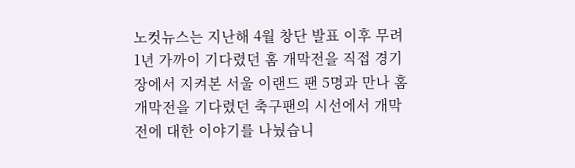노컷뉴스는 지난해 4월 창단 발표 이후 무려 1년 가까이 기다렸던 홈 개막전을 직접 경기장에서 지켜본 서울 이랜드 팬 5명과 만나 홈 개막전을 기다렸던 축구팬의 시선에서 개막전에 대한 이야기를 나눴습니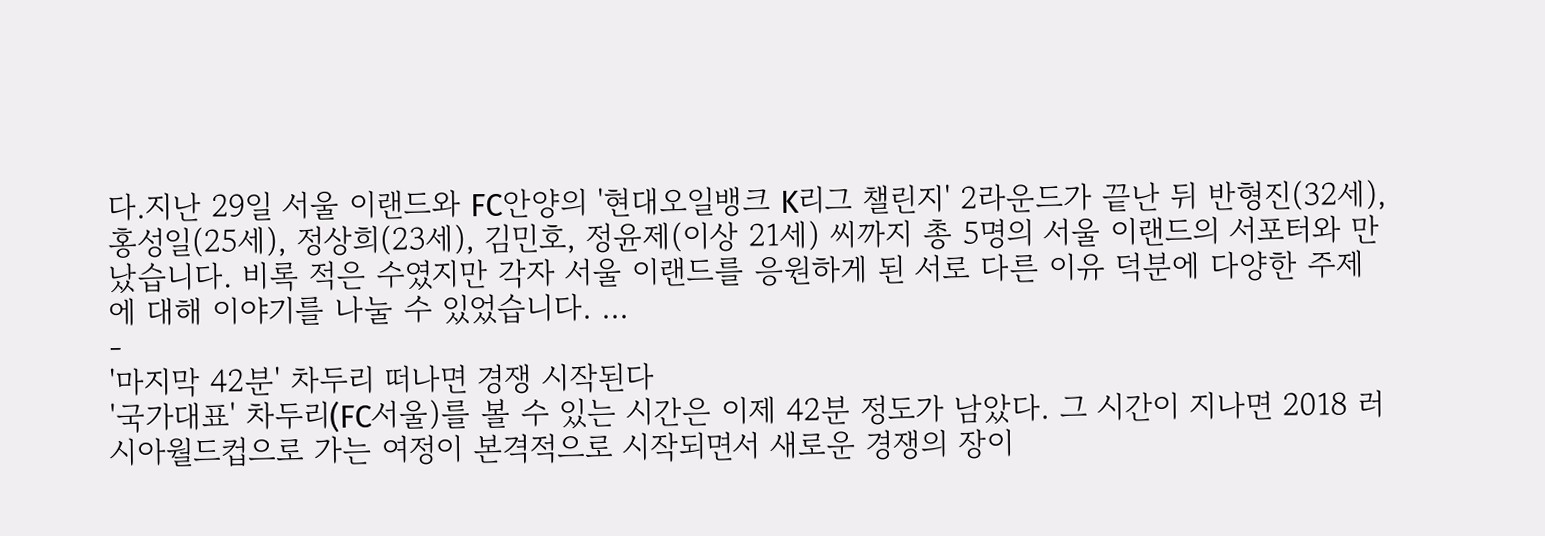다.지난 29일 서울 이랜드와 FC안양의 '현대오일뱅크 K리그 챌린지' 2라운드가 끝난 뒤 반형진(32세), 홍성일(25세), 정상희(23세), 김민호, 정윤제(이상 21세) 씨까지 총 5명의 서울 이랜드의 서포터와 만났습니다. 비록 적은 수였지만 각자 서울 이랜드를 응원하게 된 서로 다른 이유 덕분에 다양한 주제에 대해 이야기를 나눌 수 있었습니다. ...
-
'마지막 42분' 차두리 떠나면 경쟁 시작된다
'국가대표' 차두리(FC서울)를 볼 수 있는 시간은 이제 42분 정도가 남았다. 그 시간이 지나면 2018 러시아월드컵으로 가는 여정이 본격적으로 시작되면서 새로운 경쟁의 장이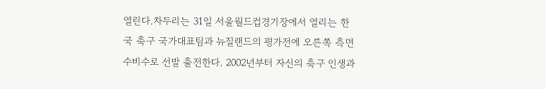열린다.차두리는 31일 서울월드컵경기장에서 열리는 한국 축구 국가대표팀과 뉴질랜드의 평가전에 오른쪽 측면 수비수로 선발 출전한다. 2002년부터 자신의 축구 인생과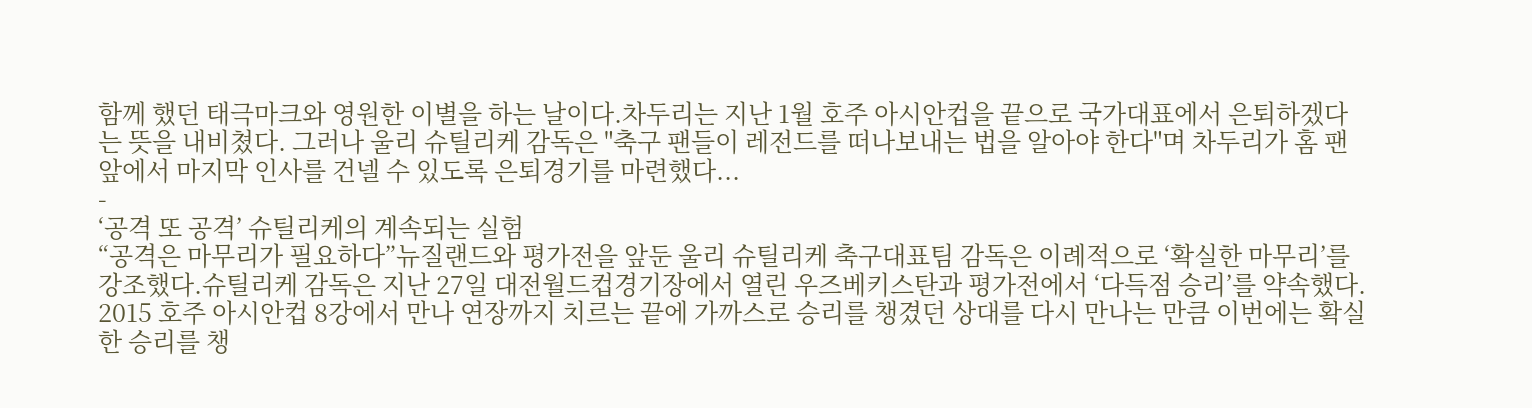함께 했던 태극마크와 영원한 이별을 하는 날이다.차두리는 지난 1월 호주 아시안컵을 끝으로 국가대표에서 은퇴하겠다는 뜻을 내비쳤다. 그러나 울리 슈틸리케 감독은 "축구 팬들이 레전드를 떠나보내는 법을 알아야 한다"며 차두리가 홈 팬 앞에서 마지막 인사를 건넬 수 있도록 은퇴경기를 마련했다...
-
‘공격 또 공격’ 슈틸리케의 계속되는 실험
“공격은 마무리가 필요하다”뉴질랜드와 평가전을 앞둔 울리 슈틸리케 축구대표팀 감독은 이례적으로 ‘확실한 마무리’를 강조했다.슈틸리케 감독은 지난 27일 대전월드컵경기장에서 열린 우즈베키스탄과 평가전에서 ‘다득점 승리’를 약속했다. 2015 호주 아시안컵 8강에서 만나 연장까지 치르는 끝에 가까스로 승리를 챙겼던 상대를 다시 만나는 만큼 이번에는 확실한 승리를 챙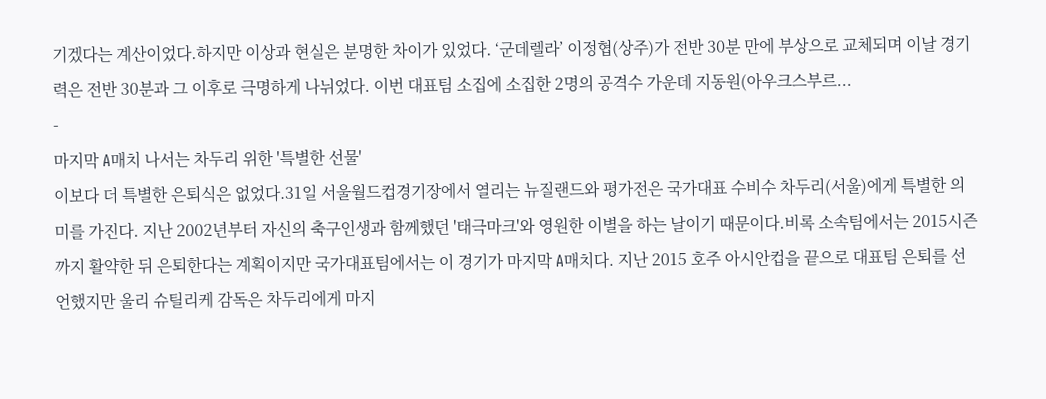기겠다는 계산이었다.하지만 이상과 현실은 분명한 차이가 있었다. ‘군데렐라’ 이정협(상주)가 전반 30분 만에 부상으로 교체되며 이날 경기력은 전반 30분과 그 이후로 극명하게 나뉘었다. 이번 대표팀 소집에 소집한 2명의 공격수 가운데 지동원(아우크스부르...
-
마지막 A매치 나서는 차두리 위한 '특별한 선물'
이보다 더 특별한 은퇴식은 없었다.31일 서울월드컵경기장에서 열리는 뉴질랜드와 평가전은 국가대표 수비수 차두리(서울)에게 특별한 의미를 가진다. 지난 2002년부터 자신의 축구인생과 함께했던 '태극마크'와 영원한 이별을 하는 날이기 때문이다.비록 소속팀에서는 2015시즌까지 활약한 뒤 은퇴한다는 계획이지만 국가대표팀에서는 이 경기가 마지막 A매치다. 지난 2015 호주 아시안컵을 끝으로 대표팀 은퇴를 선언했지만 울리 슈틸리케 감독은 차두리에게 마지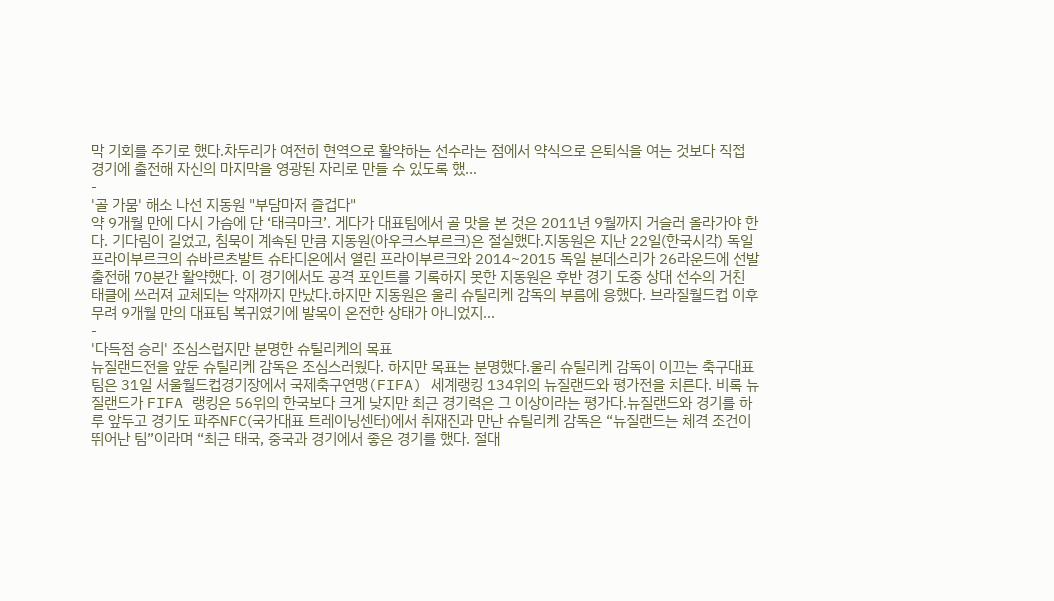막 기회를 주기로 했다.차두리가 여전히 현역으로 활약하는 선수라는 점에서 약식으로 은퇴식을 여는 것보다 직접 경기에 출전해 자신의 마지막을 영광된 자리로 만들 수 있도록 했...
-
'골 가뭄' 해소 나선 지동원 "부담마저 즐겁다"
약 9개월 만에 다시 가슴에 단 ‘태극마크’. 게다가 대표팀에서 골 맛을 본 것은 2011년 9월까지 거슬러 올라가야 한다. 기다림이 길었고, 침묵이 계속된 만큼 지동원(아우크스부르크)은 절실했다.지동원은 지난 22일(한국시각) 독일 프라이부르크의 슈바르츠발트 슈타디온에서 열린 프라이부르크와 2014~2015 독일 분데스리가 26라운드에 선발 출전해 70분간 활약했다. 이 경기에서도 공격 포인트를 기록하지 못한 지동원은 후반 경기 도중 상대 선수의 거친 태클에 쓰러져 교체되는 악재까지 만났다.하지만 지동원은 울리 슈틸리케 감독의 부름에 응했다. 브라질월드컵 이후 무려 9개월 만의 대표팀 복귀였기에 발목이 온전한 상태가 아니었지...
-
'다득점 승리' 조심스럽지만 분명한 슈틸리케의 목표
뉴질랜드전을 앞둔 슈틸리케 감독은 조심스러웠다. 하지만 목표는 분명했다.울리 슈틸리케 감독이 이끄는 축구대표팀은 31일 서울월드컵경기장에서 국제축구연맹(FIFA) 세계랭킹 134위의 뉴질랜드와 평가전을 치른다. 비록 뉴질랜드가 FIFA 랭킹은 56위의 한국보다 크게 낮지만 최근 경기력은 그 이상이라는 평가다.뉴질랜드와 경기를 하루 앞두고 경기도 파주NFC(국가대표 트레이닝센터)에서 취재진과 만난 슈틸리케 감독은 “뉴질랜드는 체격 조건이 뛰어난 팀”이라며 “최근 태국, 중국과 경기에서 좋은 경기를 했다. 절대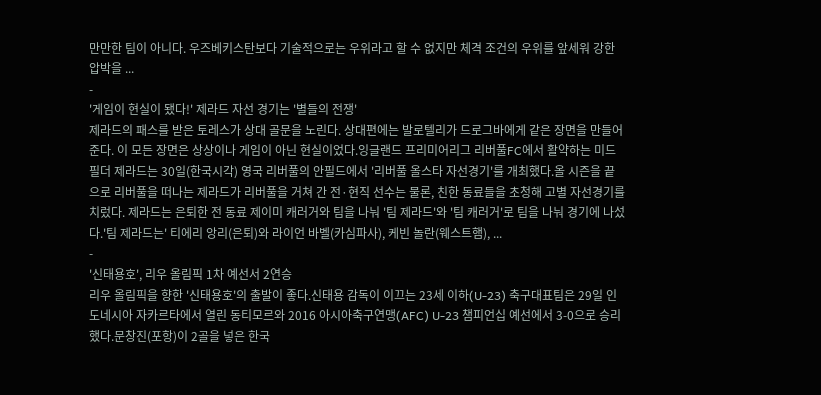만만한 팀이 아니다. 우즈베키스탄보다 기술적으로는 우위라고 할 수 없지만 체격 조건의 우위를 앞세워 강한 압박을 ...
-
'게임이 현실이 됐다!' 제라드 자선 경기는 '별들의 전쟁'
제라드의 패스를 받은 토레스가 상대 골문을 노린다. 상대편에는 발로텔리가 드로그바에게 같은 장면을 만들어준다. 이 모든 장면은 상상이나 게임이 아닌 현실이었다.잉글랜드 프리미어리그 리버풀FC에서 활약하는 미드필더 제라드는 30일(한국시각) 영국 리버풀의 안필드에서 '리버풀 올스타 자선경기'를 개최했다.올 시즌을 끝으로 리버풀을 떠나는 제라드가 리버풀을 거쳐 간 전·현직 선수는 물론, 친한 동료들을 초청해 고별 자선경기를 치렀다. 제라드는 은퇴한 전 동료 제이미 캐러거와 팀을 나눠 '팀 제라드'와 '팀 캐러거'로 팀을 나눠 경기에 나섰다.'팀 제라드는' 티에리 앙리(은퇴)와 라이언 바벨(카심파사), 케빈 놀란(웨스트햄), ...
-
'신태용호', 리우 올림픽 1차 예선서 2연승
리우 올림픽을 향한 '신태용호'의 출발이 좋다.신태용 감독이 이끄는 23세 이하(U-23) 축구대표팀은 29일 인도네시아 자카르타에서 열린 동티모르와 2016 아시아축구연맹(AFC) U-23 챔피언십 예선에서 3-0으로 승리했다.문창진(포항)이 2골을 넣은 한국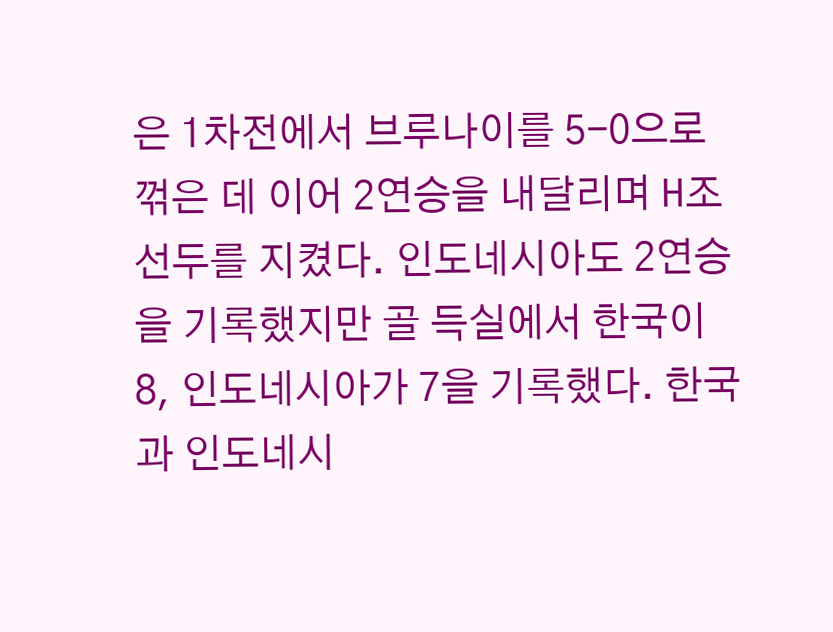은 1차전에서 브루나이를 5-0으로 꺾은 데 이어 2연승을 내달리며 H조 선두를 지켰다. 인도네시아도 2연승을 기록했지만 골 득실에서 한국이 8, 인도네시아가 7을 기록했다. 한국과 인도네시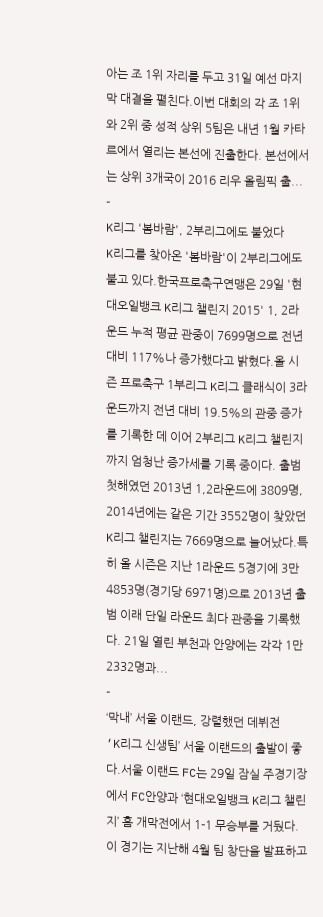아는 조 1위 자리를 두고 31일 예선 마지막 대결을 펼친다.이번 대회의 각 조 1위와 2위 중 성적 상위 5팀은 내년 1월 카타르에서 열리는 본선에 진출한다. 본선에서는 상위 3개국이 2016 리우 올림픽 출...
-
K리그 '봄바람', 2부리그에도 불었다
K리그를 찾아온 '봄바람'이 2부리그에도 불고 있다.한국프로축구연맹은 29일 '현대오일뱅크 K리그 챌린지 2015' 1, 2라운드 누적 평균 관중이 7699명으로 전년 대비 117%나 증가했다고 밝혔다.올 시즌 프로축구 1부리그 K리그 클래식이 3라운드까지 전년 대비 19.5%의 관중 증가를 기록한 데 이어 2부리그 K리그 챌린지까지 엄청난 증가세를 기록 중이다. 출범 첫해였던 2013년 1,2라운드에 3809명, 2014년에는 같은 기간 3552명이 찾았던 K리그 챌린지는 7669명으로 늘어났다.특히 올 시즌은 지난 1라운드 5경기에 3만4853명(경기당 6971명)으로 2013년 출범 이래 단일 라운드 최다 관중을 기록했다. 21일 열린 부천과 안양에는 각각 1만2332명과...
-
‘막내’ 서울 이랜드, 강렬했던 데뷔전
‘K리그 신생팀’ 서울 이랜드의 출발이 좋다.서울 이랜드 FC는 29일 잠실 주경기장에서 FC안양과 ‘현대오일뱅크 K리그 챌린지’ 홈 개막전에서 1-1 무승부를 거뒀다.이 경기는 지난해 4월 팀 창단을 발표하고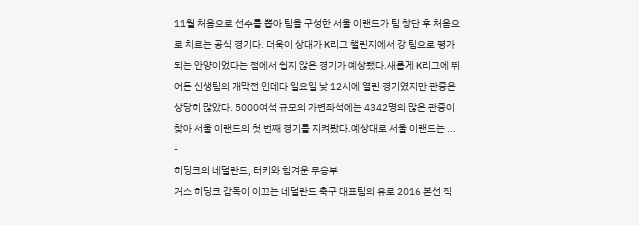11월 처음으로 선수를 뽑아 팀을 구성한 서울 이랜드가 팀 창단 후 처음으로 치르는 공식 경기다. 더욱이 상대가 K리그 챌린지에서 강 팀으로 평가되는 안양이었다는 점에서 쉽지 않은 경기가 예상됐다.새롭게 K리그에 뛰어든 신생팀의 개막전 인데다 일요일 낮 12시에 열린 경기였지만 관중은 상당히 많았다. 5000여석 규모의 가변좌석에는 4342명의 많은 관중이 찾아 서울 이랜드의 첫 번째 경기를 지켜봤다.예상대로 서울 이랜드는 ...
-
히딩크의 네덜란드, 터키와 힘겨운 무승부
거스 히딩크 감독이 이끄는 네덜란드 축구 대표팀의 유로 2016 본선 직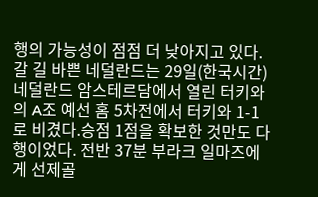행의 가능성이 점점 더 낮아지고 있다.갈 길 바쁜 네덜란드는 29일(한국시간) 네덜란드 암스테르담에서 열린 터키와의 A조 예선 홈 5차전에서 터키와 1-1로 비겼다.승점 1점을 확보한 것만도 다행이었다. 전반 37분 부라크 일마즈에게 선제골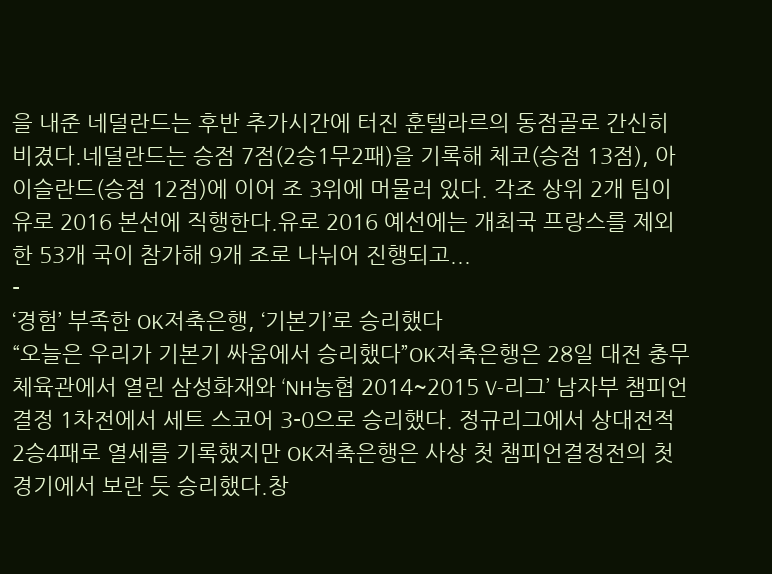을 내준 네덜란드는 후반 추가시간에 터진 훈텔라르의 동점골로 간신히 비겼다.네덜란드는 승점 7점(2승1무2패)을 기록해 체코(승점 13점), 아이슬란드(승점 12점)에 이어 조 3위에 머물러 있다. 각조 상위 2개 팀이 유로 2016 본선에 직행한다.유로 2016 예선에는 개최국 프랑스를 제외한 53개 국이 참가해 9개 조로 나뉘어 진행되고...
-
‘경험’ 부족한 OK저축은행, ‘기본기’로 승리했다
“오늘은 우리가 기본기 싸움에서 승리했다”OK저축은행은 28일 대전 충무체육관에서 열린 삼성화재와 ‘NH농협 2014~2015 V-리그’ 남자부 챔피언결정 1차전에서 세트 스코어 3-0으로 승리했다. 정규리그에서 상대전적 2승4패로 열세를 기록했지만 OK저축은행은 사상 첫 챔피언결정전의 첫 경기에서 보란 듯 승리했다.창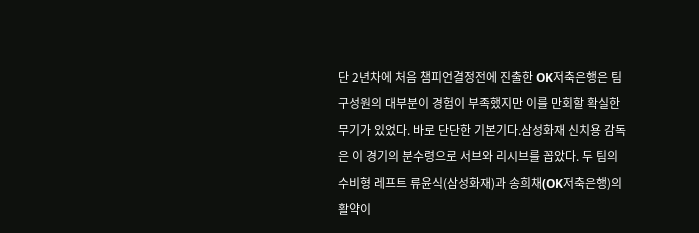단 2년차에 처음 챔피언결정전에 진출한 OK저축은행은 팀 구성원의 대부분이 경험이 부족했지만 이를 만회할 확실한 무기가 있었다. 바로 단단한 기본기다.삼성화재 신치용 감독은 이 경기의 분수령으로 서브와 리시브를 꼽았다. 두 팀의 수비형 레프트 류윤식(삼성화재)과 송희채(OK저축은행)의 활약이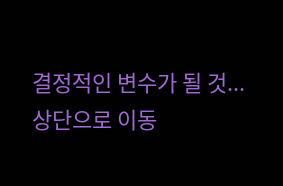결정적인 변수가 될 것...
상단으로 이동